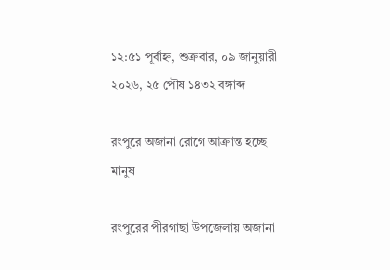১২:৫১ পূর্বাহ্ন, শুক্রবার, ০৯ জানুয়ারী ২০২৬, ২৫ পৌষ ১৪৩২ বঙ্গাব্দ

রংপুরে অজানা রোগে আক্রান্ত হচ্ছে মানুষ

রংপুরের পীরগাছা উপজেলায় অজানা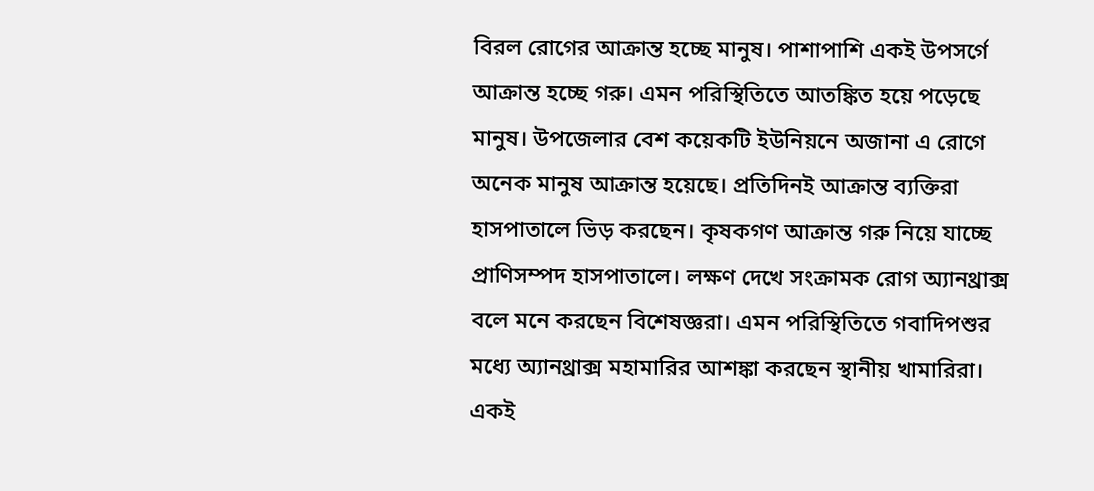বিরল রোগের আক্রান্ত হচ্ছে মানুষ। পাশাপাশি একই উপসর্গে আক্রান্ত হচ্ছে গরু। এমন পরিস্থিতিতে আতঙ্কিত হয়ে পড়েছে মানুষ। উপজেলার বেশ কয়েকটি ইউনিয়নে অজানা এ রোগে অনেক মানুষ আক্রান্ত হয়েছে। প্রতিদিনই আক্রান্ত ব্যক্তিরা হাসপাতালে ভিড় করছেন। কৃষকগণ আক্রান্ত গরু নিয়ে যাচ্ছে প্রাণিসম্পদ হাসপাতালে। লক্ষণ দেখে সংক্রামক রোগ অ্যানথ্রাক্স বলে মনে করছেন বিশেষজ্ঞরা। এমন পরিস্থিতিতে গবাদিপশুর মধ্যে অ্যানথ্রাক্স মহামারির আশঙ্কা করছেন স্থানীয় খামারিরা। একই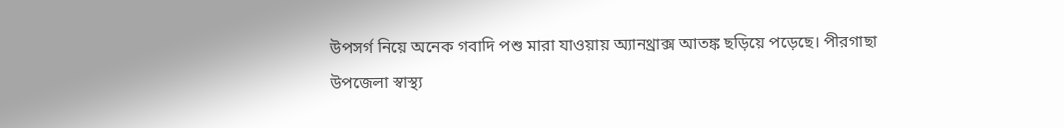উপসর্গ নিয়ে অনেক গবাদি পশু মারা যাওয়ায় অ্যানথ্রাক্স আতঙ্ক ছড়িয়ে পড়েছে। পীরগাছা উপজেলা স্বাস্থ্য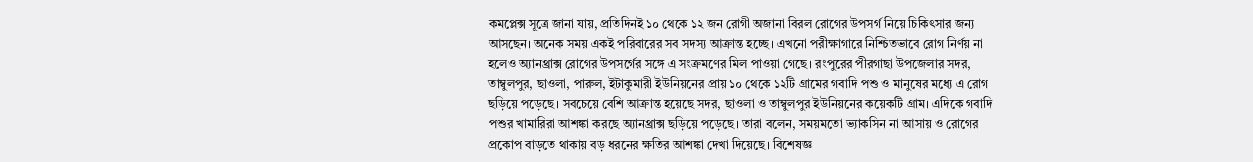কমপ্লেক্স সূত্রে জানা যায়, প্রতিদিনই ১০ থেকে ১২ জন রোগী অজানা বিরল রোগের উপসর্গ নিয়ে চিকিৎসার জন্য আসছেন। অনেক সময় একই পরিবারের সব সদস্য আক্রান্ত হচ্ছে। এখনো পরীক্ষাগারে নিশ্চিতভাবে রোগ নির্ণয় না হলেও অ্যানথ্রাক্স রোগের উপসর্গের সঙ্গে এ সংক্রমণের মিল পাওয়া গেছে। রংপুরের পীরগাছা উপজেলার সদর, তাম্বুলপুর, ছাওলা, পারুল, ইটাকুমারী ইউনিয়নের প্রায় ১০ থেকে ১২টি গ্রামের গবাদি পশু ও মানুষের মধ্যে এ রোগ ছড়িয়ে পড়েছে। সবচেয়ে বেশি আক্রান্ত হয়েছে সদর, ছাওলা ও তাম্বুলপুর ইউনিয়নের কয়েকটি গ্রাম। এদিকে গবাদি পশুর খামারিরা আশঙ্কা করছে অ্যানথ্রাক্স ছড়িয়ে পড়েছে। তারা বলেন, সময়মতো ভ্যাকসিন না আসায় ও রোগের প্রকোপ বাড়তে থাকায় বড় ধরনের ক্ষতির আশঙ্কা দেখা দিয়েছে। বিশেষজ্ঞ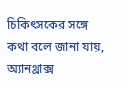চিকিৎসকের সঙ্গে কথা বলে জানা যায়, অ্যানথ্রাক্স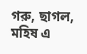গরু, ছাগল, মহিষ এ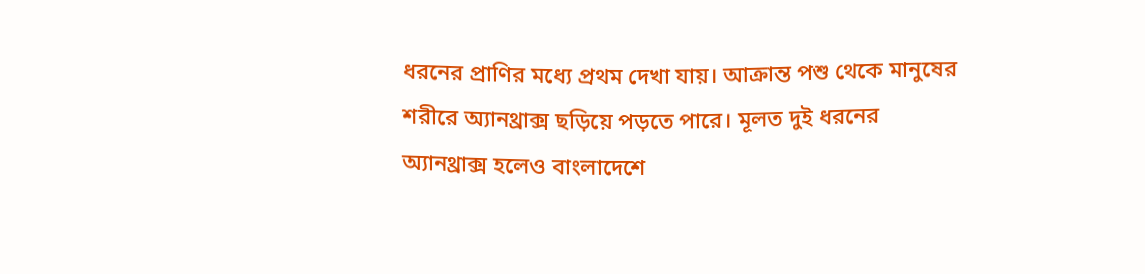ধরনের প্রাণির মধ্যে প্রথম দেখা যায়। আক্রান্ত পশু থেকে মানুষের শরীরে অ্যানথ্রাক্স ছড়িয়ে পড়তে পারে। মূলত দুই ধরনের অ্যানথ্রাক্স হলেও বাংলাদেশে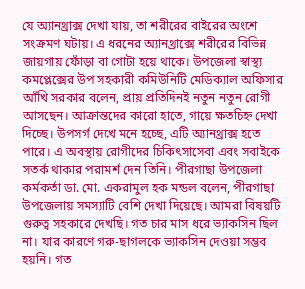যে অ্যানথ্রাক্স দেখা যায়, তা শরীরের বাইরের অংশে সংক্রমণ ঘটায়। এ ধরনের অ্যানথ্রাক্সে শরীরের বিভিন্ন জায়গায় ফোঁড়া বা গোটা হয়ে থাকে। উপজেলা স্বাস্থ্য কমপ্লেক্সের উপ সহকারী কমিউনিটি মেডিক্যাল অফিসার আঁখি সরকার বলেন, প্রায় প্রতিদিনই নতুন নতুন রোগী আসছেন। আক্রান্তদের কারো হাতে, গায়ে ক্ষতচিহ্ন দেখা দিচ্ছে। উপসর্গ দেখে মনে হচ্ছে, এটি অ্যানথ্রাক্স হতে পারে। এ অবস্থায় রোগীদের চিকিৎসাসেবা এবং সবাইকে সতর্ক থাকার পরামর্শ দেন তিনি। পীরগাছা উপজেলা কর্মকর্তা ডা. মো. একরামুল হক মন্ডল বলেন, পীরগাছা উপজেলায় সমস্যাটি বেশি দেখা দিয়েছে। আমরা বিষয়টি গুরুত্ব সহকারে দেখছি। গত চার মাস ধরে ভ্যাকসিন ছিল না। যার কারণে গরু-ছাগলকে ভ্যাকসিন দেওয়া সম্ভব হয়নি। গত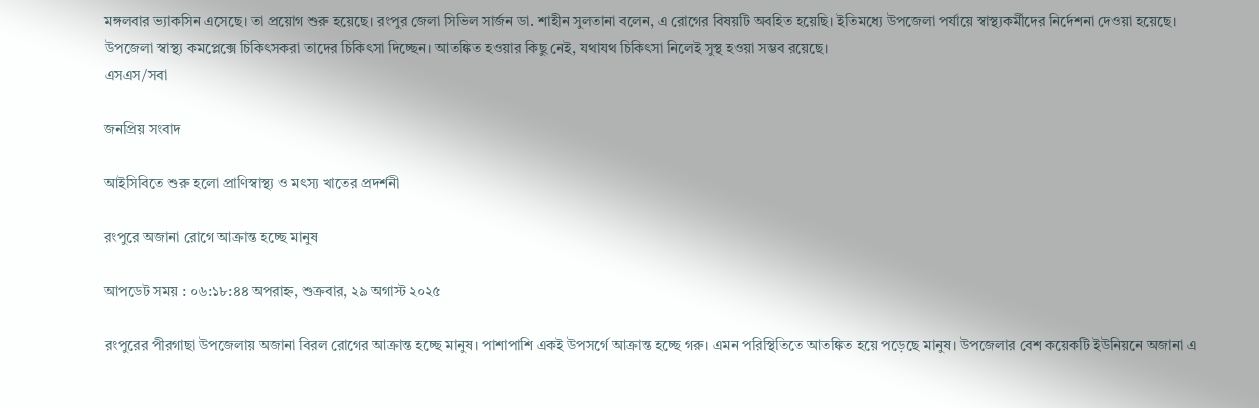মঙ্গলবার ভ্যাকসিন এসেছে। তা প্রয়োগ শুরু হয়েছে। রংপুর জেলা সিভিল সার্জন ডা. শাহীন সুলতানা বলেন, এ রোগের বিষয়টি অবহিত হয়েছি। ইতিমধ্যে উপজেলা পর্যায়ে স্বাস্থ্যকর্মীদের নির্দেশনা দেওয়া হয়েছে। উপজেলা স্বাস্থ্য কমপ্লেক্সে চিকিৎসকরা তাদের চিকিৎসা দিচ্ছেন। আতঙ্কিত হওয়ার কিছু নেই, যথাযথ চিকিৎসা নিলেই সুস্থ হওয়া সম্ভব রয়েছে।
এসএস/সবা

জনপ্রিয় সংবাদ

আইসিবিতে শুরু হলো প্রাণিস্বাস্থ্য ও মৎস্য খাতের প্রদর্শনী

রংপুরে অজানা রোগে আক্রান্ত হচ্ছে মানুষ

আপডেট সময় : ০৬:১৮:৪৪ অপরাহ্ন, শুক্রবার, ২৯ অগাস্ট ২০২৫

রংপুরের পীরগাছা উপজেলায় অজানা বিরল রোগের আক্রান্ত হচ্ছে মানুষ। পাশাপাশি একই উপসর্গে আক্রান্ত হচ্ছে গরু। এমন পরিস্থিতিতে আতঙ্কিত হয়ে পড়েছে মানুষ। উপজেলার বেশ কয়েকটি ইউনিয়নে অজানা এ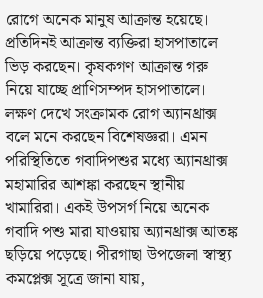রোগে অনেক মানুষ আক্রান্ত হয়েছে। প্রতিদিনই আক্রান্ত ব্যক্তিরা হাসপাতালে ভিড় করছেন। কৃষকগণ আক্রান্ত গরু নিয়ে যাচ্ছে প্রাণিসম্পদ হাসপাতালে। লক্ষণ দেখে সংক্রামক রোগ অ্যানথ্রাক্স বলে মনে করছেন বিশেষজ্ঞরা। এমন পরিস্থিতিতে গবাদিপশুর মধ্যে অ্যানথ্রাক্স মহামারির আশঙ্কা করছেন স্থানীয় খামারিরা। একই উপসর্গ নিয়ে অনেক গবাদি পশু মারা যাওয়ায় অ্যানথ্রাক্স আতঙ্ক ছড়িয়ে পড়েছে। পীরগাছা উপজেলা স্বাস্থ্য কমপ্লেক্স সূত্রে জানা যায়,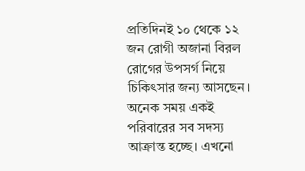প্রতিদিনই ১০ থেকে ১২ জন রোগী অজানা বিরল রোগের উপসর্গ নিয়ে চিকিৎসার জন্য আসছেন। অনেক সময় একই পরিবারের সব সদস্য আক্রান্ত হচ্ছে। এখনো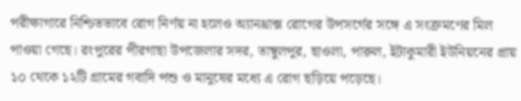পরীক্ষাগারে নিশ্চিতভাবে রোগ নির্ণয় না হলেও অ্যানথ্রাক্স রোগের উপসর্গের সঙ্গে এ সংক্রমণের মিল পাওয়া গেছে। রংপুরের পীরগাছা উপজেলার সদর, তাম্বুলপুর, ছাওলা, পারুল, ইটাকুমারী ইউনিয়নের প্রায় ১০ থেকে ১২টি গ্রামের গবাদি পশু ও মানুষের মধ্যে এ রোগ ছড়িয়ে পড়েছে।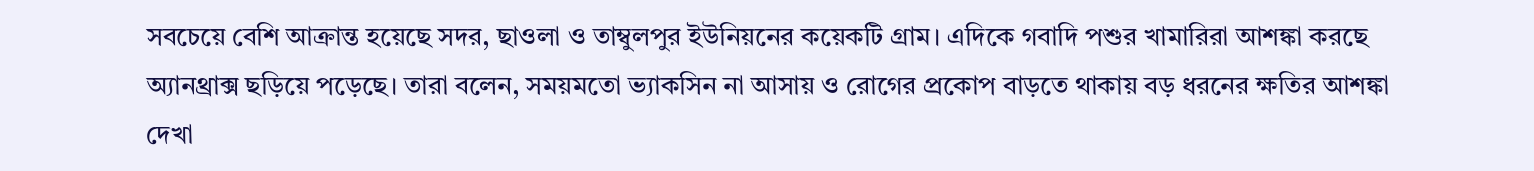সবচেয়ে বেশি আক্রান্ত হয়েছে সদর, ছাওলা ও তাম্বুলপুর ইউনিয়নের কয়েকটি গ্রাম। এদিকে গবাদি পশুর খামারিরা আশঙ্কা করছে অ্যানথ্রাক্স ছড়িয়ে পড়েছে। তারা বলেন, সময়মতো ভ্যাকসিন না আসায় ও রোগের প্রকোপ বাড়তে থাকায় বড় ধরনের ক্ষতির আশঙ্কা দেখা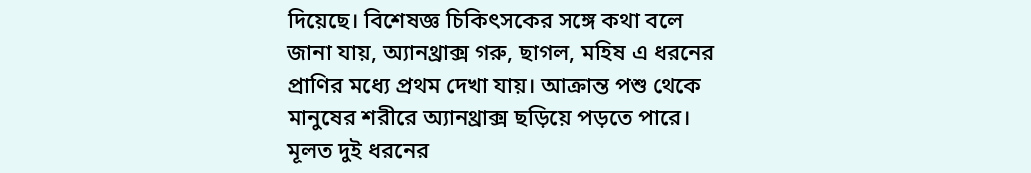দিয়েছে। বিশেষজ্ঞ চিকিৎসকের সঙ্গে কথা বলে জানা যায়, অ্যানথ্রাক্স গরু, ছাগল, মহিষ এ ধরনের প্রাণির মধ্যে প্রথম দেখা যায়। আক্রান্ত পশু থেকে মানুষের শরীরে অ্যানথ্রাক্স ছড়িয়ে পড়তে পারে। মূলত দুই ধরনের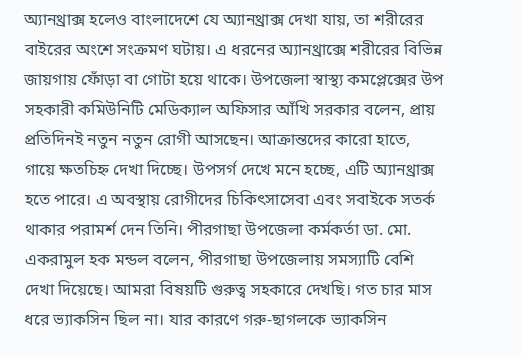অ্যানথ্রাক্স হলেও বাংলাদেশে যে অ্যানথ্রাক্স দেখা যায়, তা শরীরের বাইরের অংশে সংক্রমণ ঘটায়। এ ধরনের অ্যানথ্রাক্সে শরীরের বিভিন্ন জায়গায় ফোঁড়া বা গোটা হয়ে থাকে। উপজেলা স্বাস্থ্য কমপ্লেক্সের উপ সহকারী কমিউনিটি মেডিক্যাল অফিসার আঁখি সরকার বলেন, প্রায় প্রতিদিনই নতুন নতুন রোগী আসছেন। আক্রান্তদের কারো হাতে, গায়ে ক্ষতচিহ্ন দেখা দিচ্ছে। উপসর্গ দেখে মনে হচ্ছে, এটি অ্যানথ্রাক্স হতে পারে। এ অবস্থায় রোগীদের চিকিৎসাসেবা এবং সবাইকে সতর্ক থাকার পরামর্শ দেন তিনি। পীরগাছা উপজেলা কর্মকর্তা ডা. মো. একরামুল হক মন্ডল বলেন, পীরগাছা উপজেলায় সমস্যাটি বেশি দেখা দিয়েছে। আমরা বিষয়টি গুরুত্ব সহকারে দেখছি। গত চার মাস ধরে ভ্যাকসিন ছিল না। যার কারণে গরু-ছাগলকে ভ্যাকসিন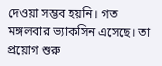দেওয়া সম্ভব হয়নি। গত মঙ্গলবার ভ্যাকসিন এসেছে। তা প্রয়োগ শুরু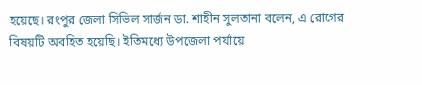হয়েছে। রংপুর জেলা সিভিল সার্জন ডা. শাহীন সুলতানা বলেন, এ রোগের বিষয়টি অবহিত হয়েছি। ইতিমধ্যে উপজেলা পর্যায়ে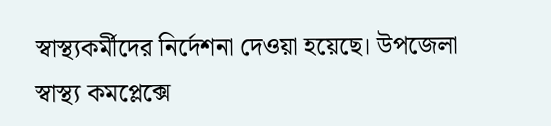স্বাস্থ্যকর্মীদের নির্দেশনা দেওয়া হয়েছে। উপজেলা স্বাস্থ্য কমপ্লেক্সে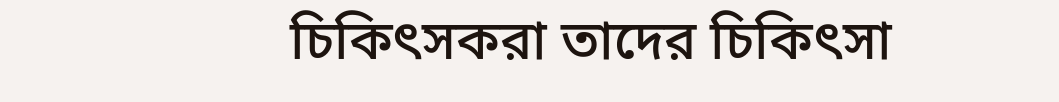চিকিৎসকরা তাদের চিকিৎসা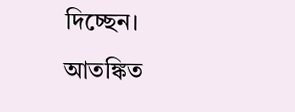দিচ্ছেন। আতঙ্কিত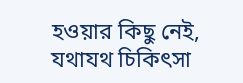হওয়ার কিছু নেই, যথাযথ চিকিৎসা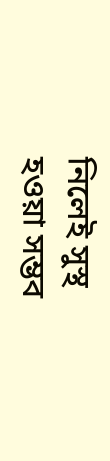নিলেই সুস্থ হওয়া সম্ভব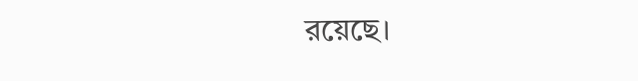রয়েছে।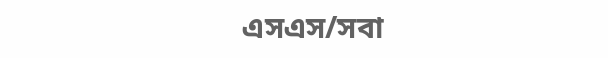এসএস/সবা